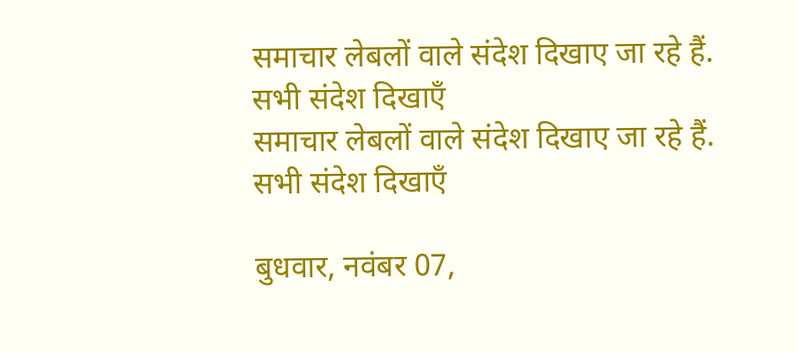समाचार लेबलों वाले संदेश दिखाए जा रहे हैं. सभी संदेश दिखाएँ
समाचार लेबलों वाले संदेश दिखाए जा रहे हैं. सभी संदेश दिखाएँ

बुधवार, नवंबर 07,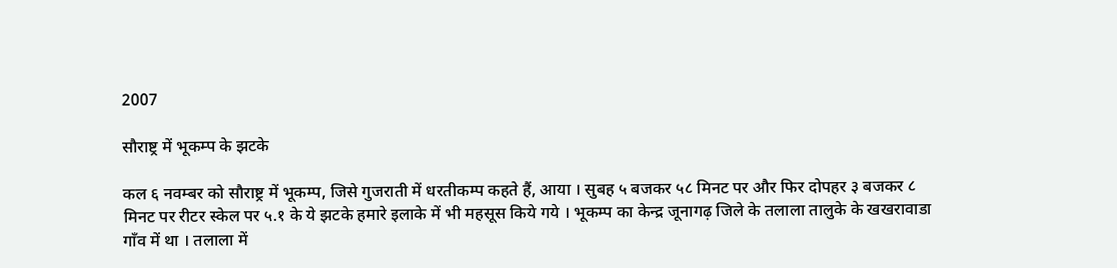2007

सौराष्ट्र में भूकम्प के झटके

कल ६ नवम्बर को सौराष्ट्र में भूकम्प, जिसे गुजराती में धरतीकम्प कहते हैं, आया । सुबह ५ बजकर ५८ मिनट पर और फिर दोपहर ३ बजकर ८ मिनट पर रीटर स्केल पर ५.१ के ये झटके हमारे इलाके में भी महसूस किये गये । भूकम्प का केन्द्र जूनागढ़ जिले के तलाला तालुके के खखरावाडा गाँव में था । तलाला में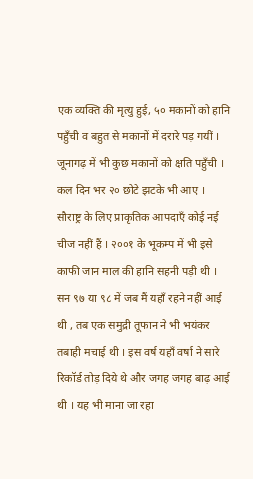एक व्यक्ति की मृत्यु हुई, ५० मकानों को हानि पहुँची व बहुत से मकानों में दरारे पड़ गयीं । जूनागढ़ में भी कुछ मकानों को क्षति पहुँची । कल दिन भर २० छोटे झटके भी आए ।
सौराष्ट्र के लिए प्राकृतिक आपदाएँ कोई नई चीज नहीं हैं । २००१ के भूकम्प में भी इसे काफी जान माल की हानि सहनी पड़ी थी । सन ९७ या ९८ में जब मैं यहाँ रहने नहीं आई थी , तब एक समुद्री तूफान ने भी भयंकर तबाही मचाई थी । इस वर्ष यहाँ वर्षा ने सारे रिकॉर्ड तोड़ दिये थे और जगह जगह बाढ़ आई थी । यह भी माना जा रहा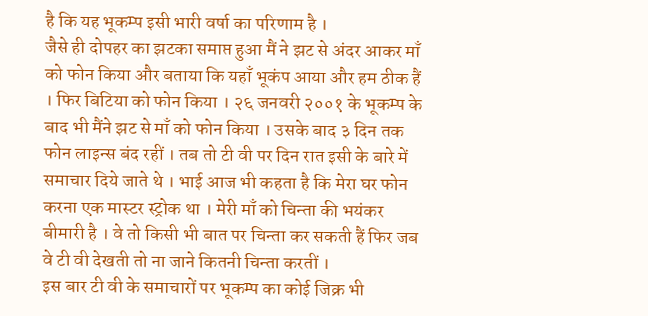है कि यह भूकम्प इसी भारी वर्षा का परिणाम है ।
जैसे ही दोपहर का झटका समाप्त हुआ मैं ने झट से अंदर आकर माँ को फोन किया और बताया कि यहाँ भूकंप आया और हम ठीक हैं । फिर बिटिया को फोन किया । २६ जनवरी २००१ के भूकम्प के बाद भी मैंने झट से माँ को फोन किया । उसके बाद ३ दिन तक फोन लाइन्स बंद रहीं । तब तो टी वी पर दिन रात इसी के बारे में समाचार दिये जाते थे । भाई आज भी कहता है कि मेरा घर फोन करना एक मास्टर स्ट्रोक था । मेरी माँ को चिन्ता की भयंकर बीमारी है । वे तो किसी भी बात पर चिन्ता कर सकती हैं फिर जब वे टी वी देखती तो ना जाने कितनी चिन्ता करतीं ।
इस बार टी वी के समाचारों पर भूकम्प का कोई जिक्र भी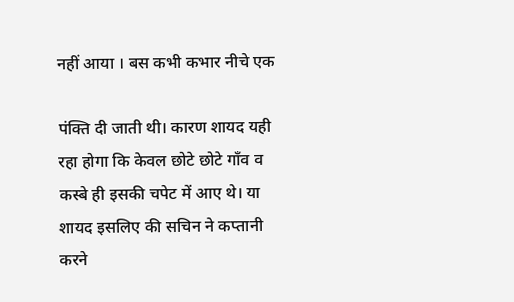नहीं आया । बस कभी कभार नीचे एक

पंक्ति दी जाती थी। कारण शायद यही रहा होगा कि केवल छोटे छोटे गाँव व कस्बे ही इसकी चपेट में आए थे। या शायद इसलिए की सचिन ने कप्तानी करने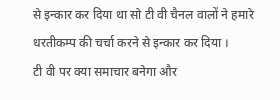से इन्कार कर दिया था सो टी वी चैनल वालों ने हमारे धरतीकम्प की चर्चा करने से इन्कार कर दिया ।
टी वी पर क्या समाचार बनेगा और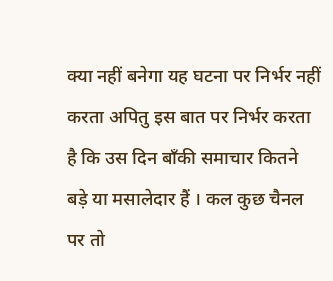क्या नहीं बनेगा यह घटना पर निर्भर नहीं करता अपितु इस बात पर निर्भर करता है कि उस दिन बाँकी समाचार कितने बड़े या मसालेदार हैं । कल कुछ चैनल पर तो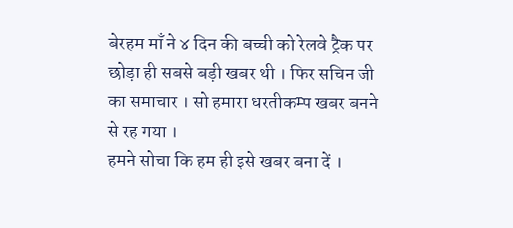बेरहम माँ ने ४ दिन की बच्ची को रेलवे ट्रैक पर छोड़ा ही सबसे बड़ी खबर थी । फिर सचिन जी का समाचार । सो हमारा धरतीकम्प खबर बनने से रह गया ।
हमने सोचा कि हम ही इसे खबर बना दें ।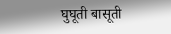घुघूती बासूती